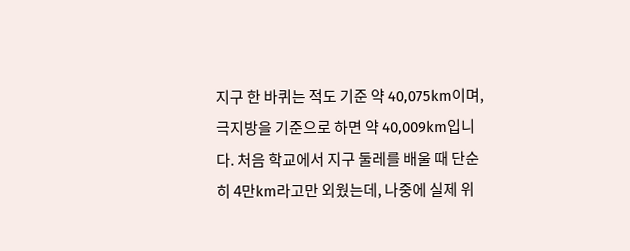지구 한 바퀴는 적도 기준 약 40,075km이며, 극지방을 기준으로 하면 약 40,009km입니다. 처음 학교에서 지구 둘레를 배울 때 단순히 4만km라고만 외웠는데, 나중에 실제 위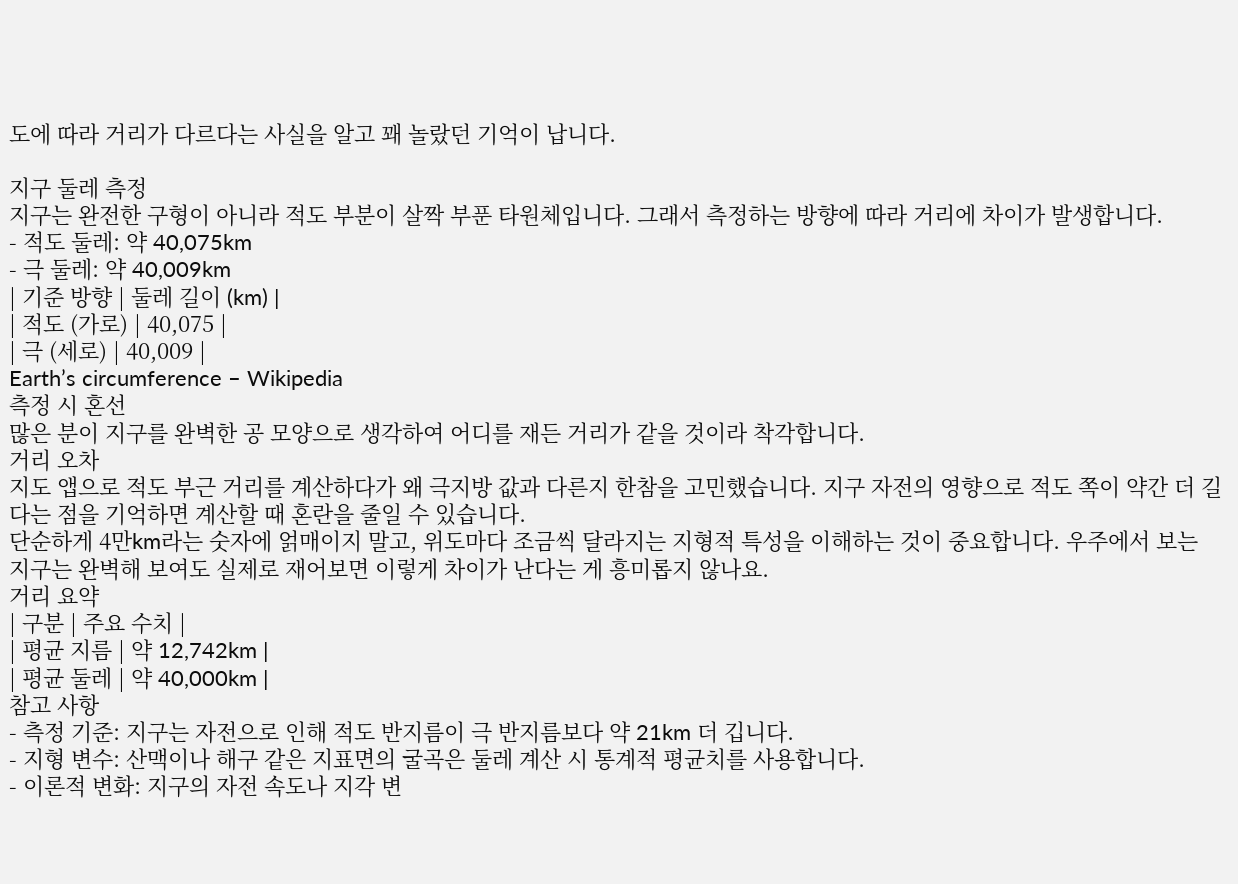도에 따라 거리가 다르다는 사실을 알고 꽤 놀랐던 기억이 납니다.

지구 둘레 측정
지구는 완전한 구형이 아니라 적도 부분이 살짝 부푼 타원체입니다. 그래서 측정하는 방향에 따라 거리에 차이가 발생합니다.
- 적도 둘레: 약 40,075km
- 극 둘레: 약 40,009km
| 기준 방향 | 둘레 길이 (km) |
| 적도 (가로) | 40,075 |
| 극 (세로) | 40,009 |
Earth’s circumference – Wikipedia
측정 시 혼선
많은 분이 지구를 완벽한 공 모양으로 생각하여 어디를 재든 거리가 같을 것이라 착각합니다.
거리 오차
지도 앱으로 적도 부근 거리를 계산하다가 왜 극지방 값과 다른지 한참을 고민했습니다. 지구 자전의 영향으로 적도 쪽이 약간 더 길다는 점을 기억하면 계산할 때 혼란을 줄일 수 있습니다.
단순하게 4만km라는 숫자에 얽매이지 말고, 위도마다 조금씩 달라지는 지형적 특성을 이해하는 것이 중요합니다. 우주에서 보는 지구는 완벽해 보여도 실제로 재어보면 이렇게 차이가 난다는 게 흥미롭지 않나요.
거리 요약
| 구분 | 주요 수치 |
| 평균 지름 | 약 12,742km |
| 평균 둘레 | 약 40,000km |
참고 사항
- 측정 기준: 지구는 자전으로 인해 적도 반지름이 극 반지름보다 약 21km 더 깁니다.
- 지형 변수: 산맥이나 해구 같은 지표면의 굴곡은 둘레 계산 시 통계적 평균치를 사용합니다.
- 이론적 변화: 지구의 자전 속도나 지각 변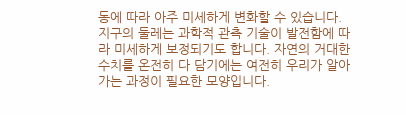동에 따라 아주 미세하게 변화할 수 있습니다.
지구의 둘레는 과학적 관측 기술이 발전함에 따라 미세하게 보정되기도 합니다. 자연의 거대한 수치를 온전히 다 담기에는 여전히 우리가 알아가는 과정이 필요한 모양입니다.